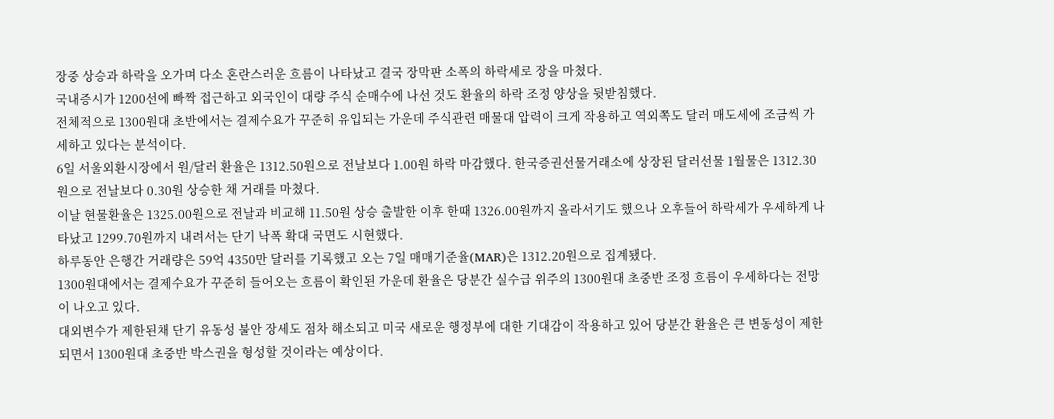장중 상승과 하락을 오가며 다소 혼란스러운 흐름이 나타났고 결국 장막판 소폭의 하락세로 장을 마쳤다.
국내증시가 1200선에 빠짝 접근하고 외국인이 대량 주식 순매수에 나선 것도 환율의 하락 조정 양상을 뒷받침했다.
전체적으로 1300원대 초반에서는 결제수요가 꾸준히 유입되는 가운데 주식관련 매물대 압력이 크게 작용하고 역외쪽도 달러 매도세에 조금씩 가세하고 있다는 분석이다.
6일 서울외환시장에서 원/달러 환율은 1312.50원으로 전날보다 1.00원 하락 마감했다. 한국증권선물거래소에 상장된 달러선물 1월물은 1312.30원으로 전날보다 0.30원 상승한 채 거래를 마쳤다.
이날 현물환율은 1325.00원으로 전날과 비교해 11.50원 상승 출발한 이후 한때 1326.00원까지 올라서기도 했으나 오후들어 하락세가 우세하게 나타났고 1299.70원까지 내려서는 단기 낙폭 확대 국면도 시현했다.
하루동안 은행간 거래량은 59억 4350만 달러를 기록했고 오는 7일 매매기준율(MAR)은 1312.20원으로 집계됐다.
1300원대에서는 결제수요가 꾸준히 들어오는 흐름이 확인된 가운데 환율은 당분간 실수급 위주의 1300원대 초중반 조정 흐름이 우세하다는 전망이 나오고 있다.
대외변수가 제한된채 단기 유동성 불안 장세도 점차 해소되고 미국 새로운 행정부에 대한 기대감이 작용하고 있어 당분간 환율은 큰 변동성이 제한되면서 1300원대 초중반 박스권을 형성할 것이라는 예상이다.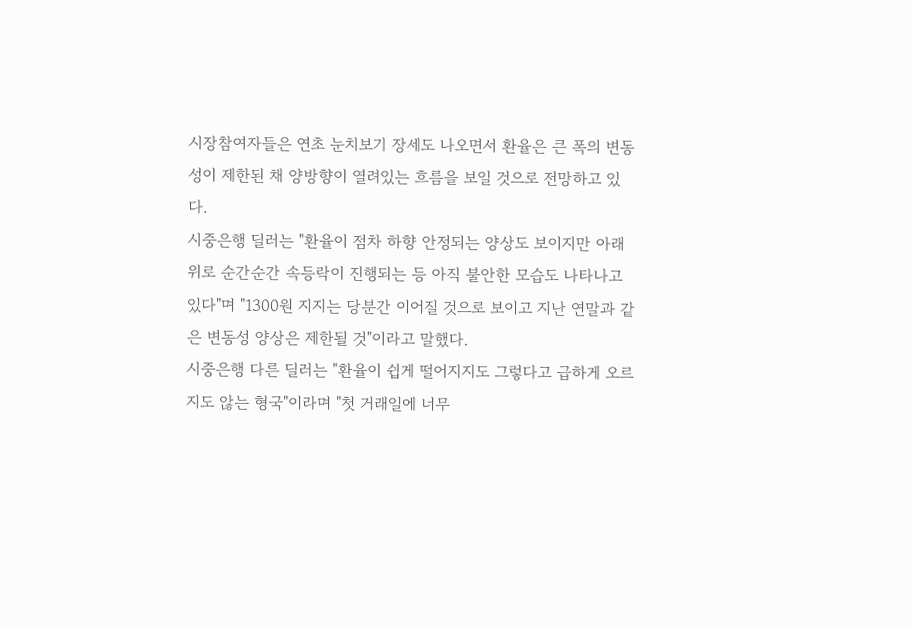시장참여자들은 연초 눈치보기 장세도 나오면서 환율은 큰 폭의 변동성이 제한된 채 양방향이 열려있는 흐름을 보일 것으로 전망하고 있다.
시중은행 딜러는 "환율이 점차 하향 안정되는 양상도 보이지만 아래위로 순간순간 속등락이 진행되는 등 아직 불안한 모습도 나타나고 있다"며 "1300원 지지는 당분간 이어질 것으로 보이고 지난 연말과 같은 변동성 양상은 제한될 것"이라고 말했다.
시중은행 다른 딜러는 "환율이 쉽게 떨어지지도 그렇다고 급하게 오르지도 않는 형국"이라며 "첫 거래일에 너무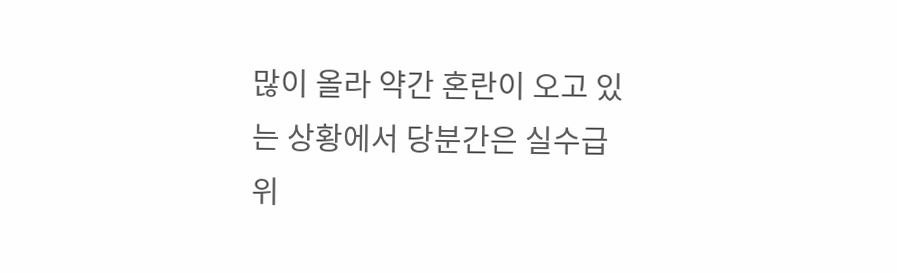많이 올라 약간 혼란이 오고 있는 상황에서 당분간은 실수급 위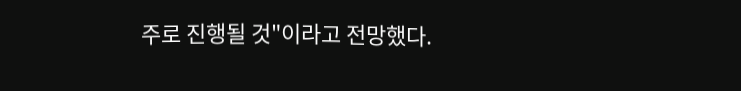주로 진행될 것"이라고 전망했다.